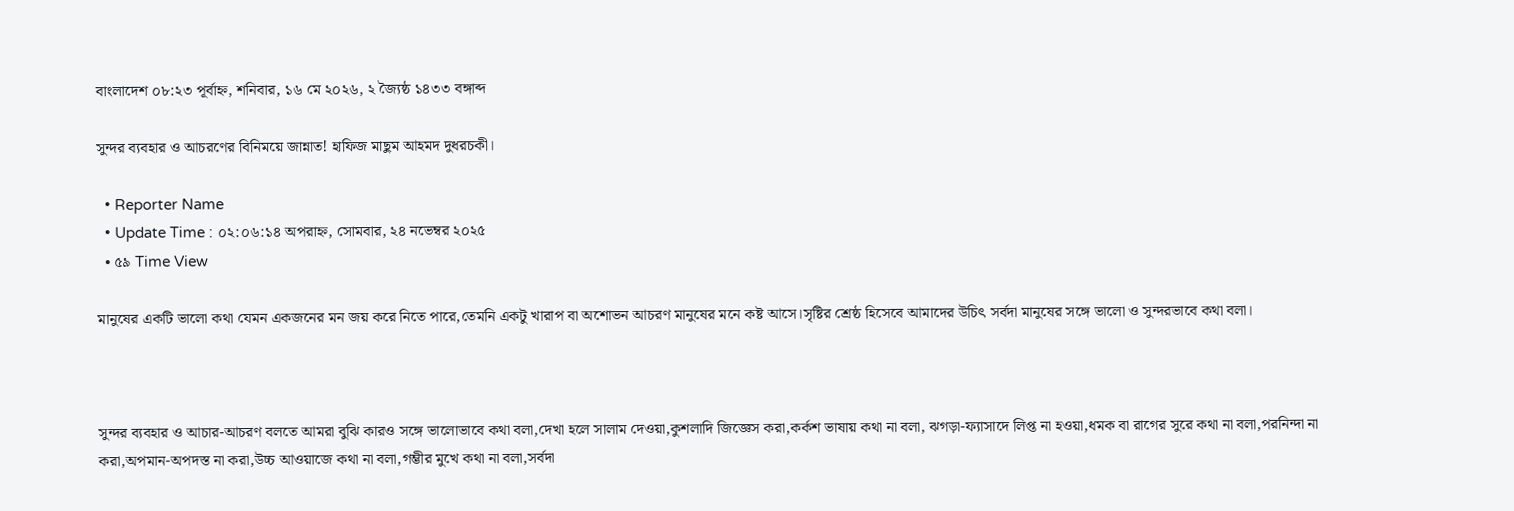বাংলাদেশ ০৮:২৩ পূর্বাহ্ন, শনিবার, ১৬ মে ২০২৬, ২ জ্যৈষ্ঠ ১৪৩৩ বঙ্গাব্দ

সুন্দর ব্যবহার ও আচরণের বিনিময়ে জান্নাত! হাফিজ মাছুম আহমদ দুধরচকী।

  • Reporter Name
  • Update Time : ০২:০৬:১৪ অপরাহ্ন, সোমবার, ২৪ নভেম্বর ২০২৫
  • ৫৯ Time View

মানুষের একটি ভালো কথা যেমন একজনের মন জয় করে নিতে পারে,তেমনি একটু খারাপ বা অশোভন আচরণ মানুষের মনে কষ্ট আসে।সৃষ্টির শ্রেষ্ঠ হিসেবে আমাদের উচিৎ সর্বদা মানুষের সঙ্গে ভালো ও সুন্দরভাবে কথা বলা।



সুন্দর ব্যবহার ও আচার-আচরণ বলতে আমরা বুঝি কারও সঙ্গে ভালোভাবে কথা বলা,দেখা হলে সালাম দেওয়া,কুশলাদি জিজ্ঞেস করা,কর্কশ ভাষায় কথা না বলা, ঝগড়া-ফ্যাসাদে লিপ্ত না হওয়া,ধমক বা রাগের সুরে কথা না বলা,পরনিন্দা না করা,অপমান-অপদস্ত না করা,উচ্চ আওয়াজে কথা না বলা,গম্ভীর মুখে কথা না বলা,সর্বদা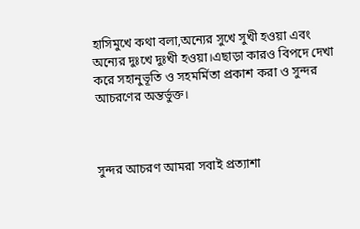হাসিমুখে কথা বলা,অন্যের সুখে সুখী হওয়া এবং অন্যের দুঃখে দুঃখী হওয়া।এছাড়া কারও বিপদে দেখা করে সহানুভূতি ও সহমর্মিতা প্রকাশ করা ও সুন্দর আচরণের অন্তর্ভুক্ত।



সুন্দর আচরণ আমরা সবাই প্রত্যাশা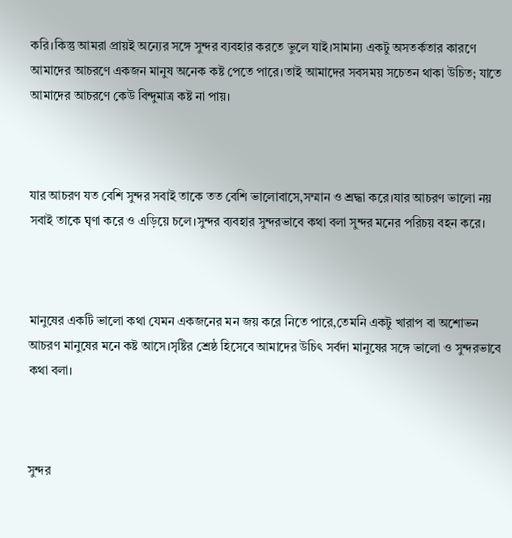করি।কিন্তু আমরা প্রায়ই অন্যের সঙ্গে সুন্দর ব্যবহার করতে ভুলে যাই।সামান্য একটু অসতর্কতার কারণে আমাদের আচরণে একজন মানুষ অনেক কষ্ট পেতে পারে।তাই আমাদের সবসময় সচেতন থাকা উচিত; যাতে আমাদের আচরণে কেউ বিন্দুমাত্র কষ্ট না পায়।



যার আচরণ যত বেশি সুন্দর সবাই তাকে তত বেশি ভালোবাসে,সম্মান ও শ্রদ্ধা করে।যার আচরণ ভালো নয় সবাই তাকে ঘৃণা করে ও এড়িয়ে চলে।সুন্দর ব্যবহার সুন্দরভাবে কথা বলা সুন্দর মনের পরিচয় বহন করে।



মানুষের একটি ভালো কথা যেমন একজনের মন জয় করে নিতে পারে,তেমনি একটু খারাপ বা অশোভন আচরণ মানুষের মনে কষ্ট আসে।সৃষ্টির শ্রেষ্ঠ হিসেবে আমাদের উচিৎ সর্বদা মানুষের সঙ্গে ভালো ও সুন্দরভাবে কথা বলা।



সুন্দর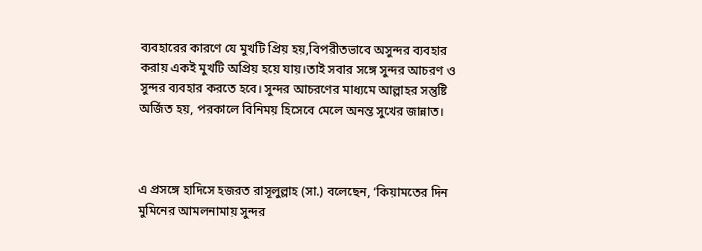ব্যবহারের কারণে যে মুখটি প্রিয় হয়,বিপরীতভাবে অসুন্দর ব্যবহার করায় একই মুখটি অপ্রিয় হয়ে যায়।তাই সবার সঙ্গে সুন্দর আচরণ ও সুন্দর ব্যবহার করতে হবে। সুন্দর আচরণের মাধ্যমে আল্লাহর সন্তুষ্টি অর্জিত হয়, পরকালে বিনিময় হিসেবে মেলে অনন্ত সুখের জান্নাত।



এ প্রসঙ্গে হাদিসে হজরত রাসূলুল্লাহ (সা.) বলেছেন, ‘কিয়ামতের দিন মুমিনের আমলনামায় সুন্দর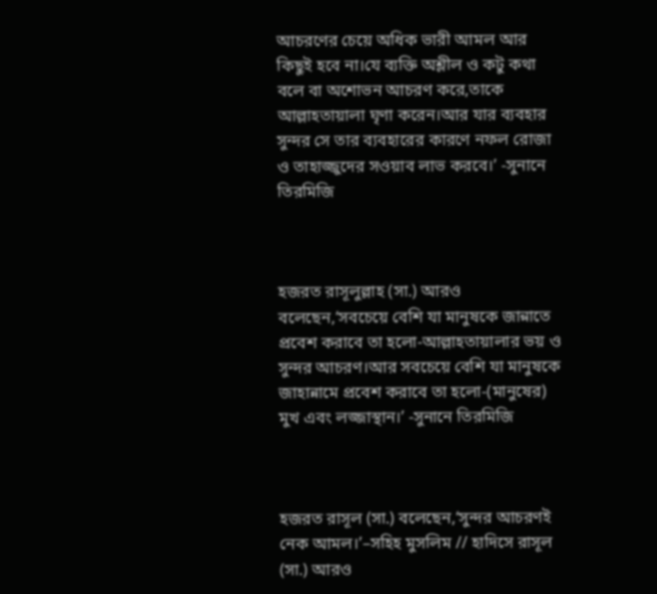আচরণের চেয়ে অধিক ভারী আমল আর কিছুই হবে না।যে ব্যক্তি অশ্লীল ও কটু কথা বলে বা অশোভন আচরণ করে,তাকে আল্লাহতায়ালা ঘৃণা করেন।আর যার ব্যবহার সুন্দর সে তার ব্যবহারের কারণে নফল রোজা ও তাহাজ্জুদের সওয়াব লাভ করবে।’ -সুনানে তিরমিজি



হজরত রাসূলুল্লাহ (সা.) আরও বলেছেন,‘সবচেয়ে বেশি যা মানুষকে জান্নাতে প্রবেশ করাবে তা হলো-আল্লাহতায়ালার ভয় ও সুন্দর আচরণ।আর সবচেয়ে বেশি যা মানুষকে জাহান্নামে প্রবেশ করাবে তা হলো-(মানুষের) মুখ এবং লজ্জাস্থান।’ -সুনানে তিরমিজি



হজরত রাসূল (সা.) বলেছেন,‘সুন্দর আচরণই নেক আমল।’–সহিহ মুসলিম // হাদিসে রাসূল (সা.) আরও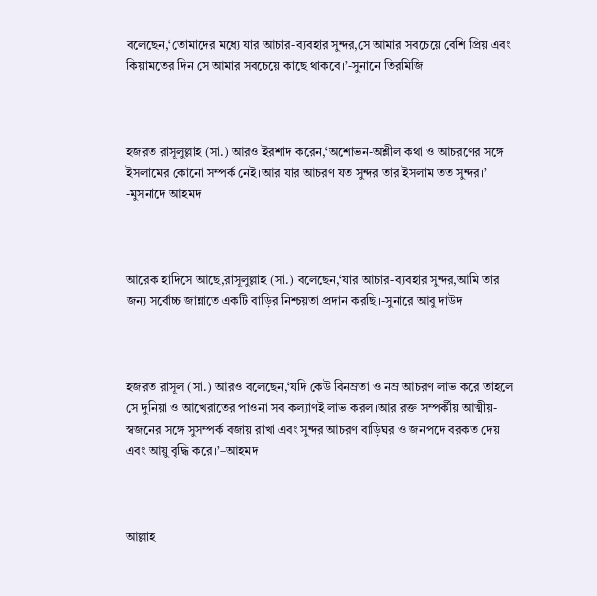বলেছেন,‘তোমাদের মধ্যে যার আচার-ব্যবহার সুন্দর,সে আমার সবচেয়ে বেশি প্রিয় এবং কিয়ামতের দিন সে আমার সবচেয়ে কাছে থাকবে।’-সুনানে তিরমিজি



হজরত রাসূলুল্লাহ (সা.) আরও ইরশাদ করেন,‘অশোভন-অশ্লীল কথা ও আচরণের সঙ্গে ইসলামের কোনো সম্পর্ক নেই।আর যার আচরণ যত সুন্দর তার ইসলাম তত সুন্দর।’ -মুসনাদে আহমদ



আরেক হাদিসে আছে,রাসূলুল্লাহ (সা.) বলেছেন,‘যার আচার-ব্যবহার সুন্দর,আমি তার জন্য সর্বোচ্চ জান্নাতে একটি বাড়ির নিশ্চয়তা প্রদান করছি।-সুনারে আবু দাউদ



হজরত রাসূল (সা.) আরও বলেছেন,‘যদি কেউ বিনম্রতা ও নম্র আচরণ লাভ করে তাহলে সে দুনিয়া ও আখেরাতের পাওনা সব কল্যাণই লাভ করল।আর রক্ত সম্পর্কীয় আত্মীয়-স্বজনের সঙ্গে সুসম্পর্ক বজায় রাখা এবং সুন্দর আচরণ বাড়িঘর ও জনপদে বরকত দেয় এবং আয়ু বৃদ্ধি করে।’–আহমদ



আল্লাহ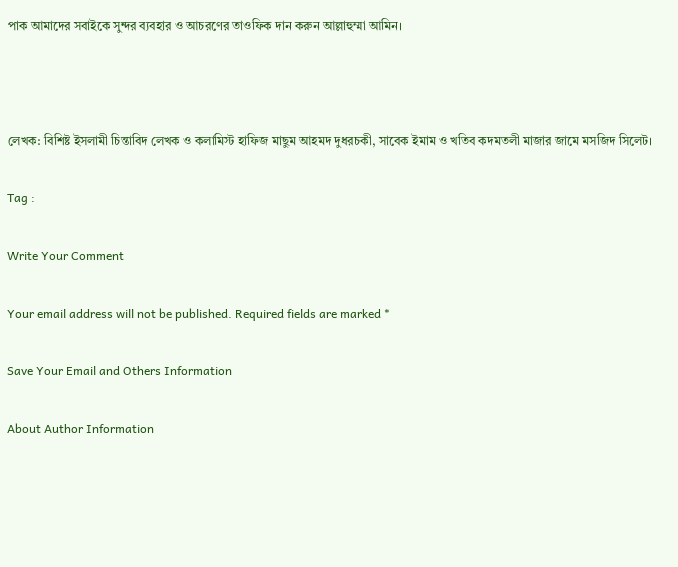পাক আমাদের সবাইকে সুন্দর ব্যবহার ও আচরণের তাওফিক দান করুন আল্লাহুম্মা আমিন।



লেখক: বিশিষ্ট ইসলামী চিন্তাবিদ লেখক ও কলামিস্ট হাফিজ মাছুম আহমদ দুধরচকী, সাবেক ইমাম ও খতিব কদমতলী মাজার জামে মসজিদ সিলেট।

Tag :

Write Your Comment

Your email address will not be published. Required fields are marked *

Save Your Email and Others Information

About Author Information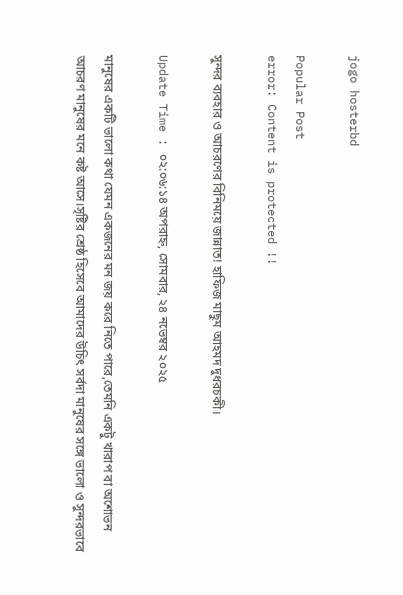jogo hosterbd

Popular Post
error: Content is protected !!

সুন্দর ব্যবহার ও আচরণের বিনিময়ে জান্নাত! হাফিজ মাছুম আহমদ দুধরচকী।

Update Time : ০২:০৬:১৪ অপরাহ্ন, সোমবার, ২৪ নভেম্বর ২০২৫

মানুষের একটি ভালো কথা যেমন একজনের মন জয় করে নিতে পারে,তেমনি একটু খারাপ বা অশোভন আচরণ মানুষের মনে কষ্ট আসে।সৃষ্টির শ্রেষ্ঠ হিসেবে আমাদের উচিৎ সর্বদা মানুষের সঙ্গে ভালো ও সুন্দরভাবে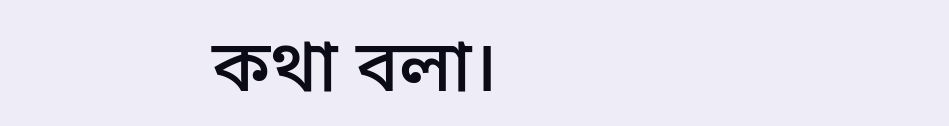কথা বলা।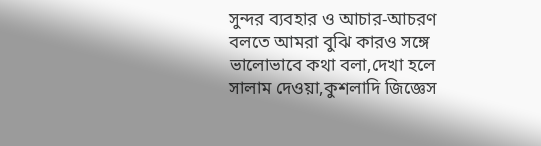সুন্দর ব্যবহার ও আচার-আচরণ বলতে আমরা বুঝি কারও সঙ্গে ভালোভাবে কথা বলা,দেখা হলে সালাম দেওয়া,কুশলাদি জিজ্ঞেস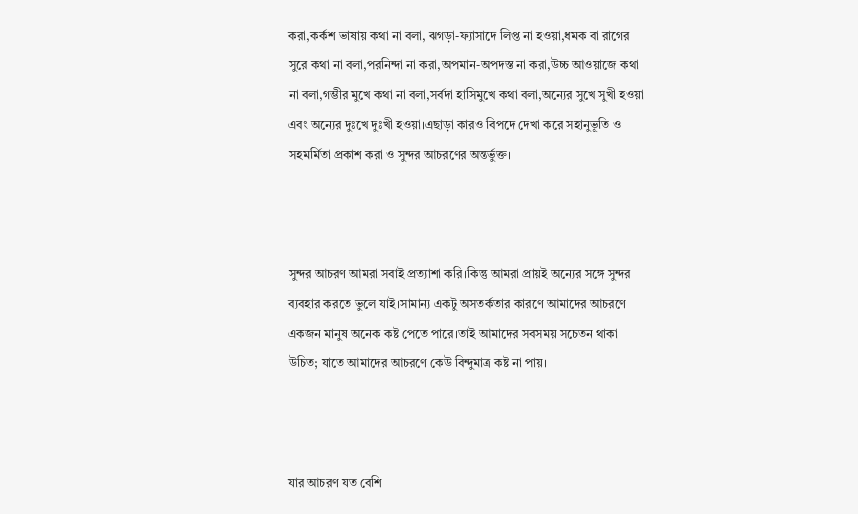করা,কর্কশ ভাষায় কথা না বলা, ঝগড়া-ফ্যাসাদে লিপ্ত না হওয়া,ধমক বা রাগের সুরে কথা না বলা,পরনিন্দা না করা,অপমান-অপদস্ত না করা,উচ্চ আওয়াজে কথা না বলা,গম্ভীর মুখে কথা না বলা,সর্বদা হাসিমুখে কথা বলা,অন্যের সুখে সুখী হওয়া এবং অন্যের দুঃখে দুঃখী হওয়া।এছাড়া কারও বিপদে দেখা করে সহানুভূতি ও সহমর্মিতা প্রকাশ করা ও সুন্দর আচরণের অন্তর্ভুক্ত।



সুন্দর আচরণ আমরা সবাই প্রত্যাশা করি।কিন্তু আমরা প্রায়ই অন্যের সঙ্গে সুন্দর ব্যবহার করতে ভুলে যাই।সামান্য একটু অসতর্কতার কারণে আমাদের আচরণে একজন মানুষ অনেক কষ্ট পেতে পারে।তাই আমাদের সবসময় সচেতন থাকা উচিত; যাতে আমাদের আচরণে কেউ বিন্দুমাত্র কষ্ট না পায়।



যার আচরণ যত বেশি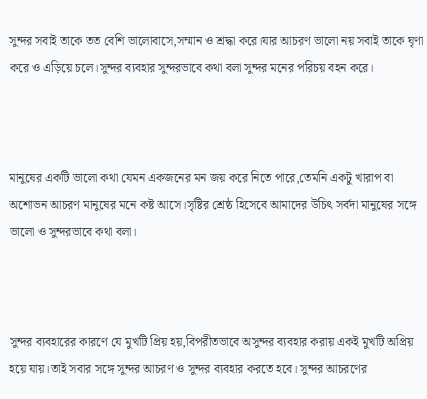সুন্দর সবাই তাকে তত বেশি ভালোবাসে,সম্মান ও শ্রদ্ধা করে।যার আচরণ ভালো নয় সবাই তাকে ঘৃণা করে ও এড়িয়ে চলে।সুন্দর ব্যবহার সুন্দরভাবে কথা বলা সুন্দর মনের পরিচয় বহন করে।



মানুষের একটি ভালো কথা যেমন একজনের মন জয় করে নিতে পারে,তেমনি একটু খারাপ বা অশোভন আচরণ মানুষের মনে কষ্ট আসে।সৃষ্টির শ্রেষ্ঠ হিসেবে আমাদের উচিৎ সর্বদা মানুষের সঙ্গে ভালো ও সুন্দরভাবে কথা বলা।



সুন্দর ব্যবহারের কারণে যে মুখটি প্রিয় হয়,বিপরীতভাবে অসুন্দর ব্যবহার করায় একই মুখটি অপ্রিয় হয়ে যায়।তাই সবার সঙ্গে সুন্দর আচরণ ও সুন্দর ব্যবহার করতে হবে। সুন্দর আচরণের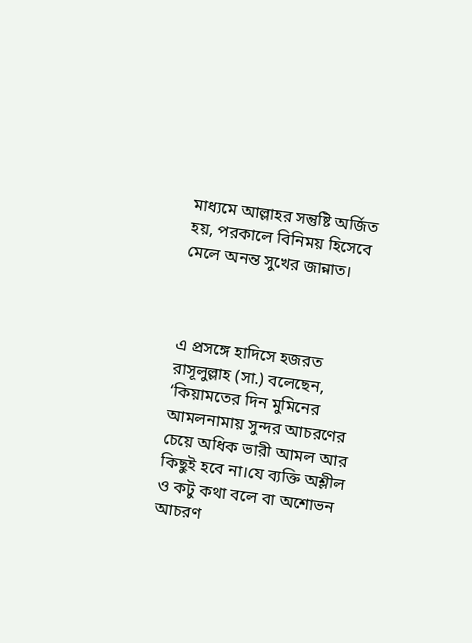মাধ্যমে আল্লাহর সন্তুষ্টি অর্জিত হয়, পরকালে বিনিময় হিসেবে মেলে অনন্ত সুখের জান্নাত।



এ প্রসঙ্গে হাদিসে হজরত রাসূলুল্লাহ (সা.) বলেছেন, ‘কিয়ামতের দিন মুমিনের আমলনামায় সুন্দর আচরণের চেয়ে অধিক ভারী আমল আর কিছুই হবে না।যে ব্যক্তি অশ্লীল ও কটু কথা বলে বা অশোভন আচরণ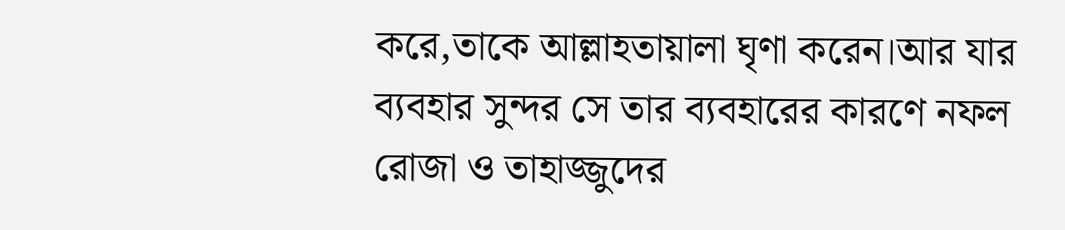করে,তাকে আল্লাহতায়ালা ঘৃণা করেন।আর যার ব্যবহার সুন্দর সে তার ব্যবহারের কারণে নফল রোজা ও তাহাজ্জুদের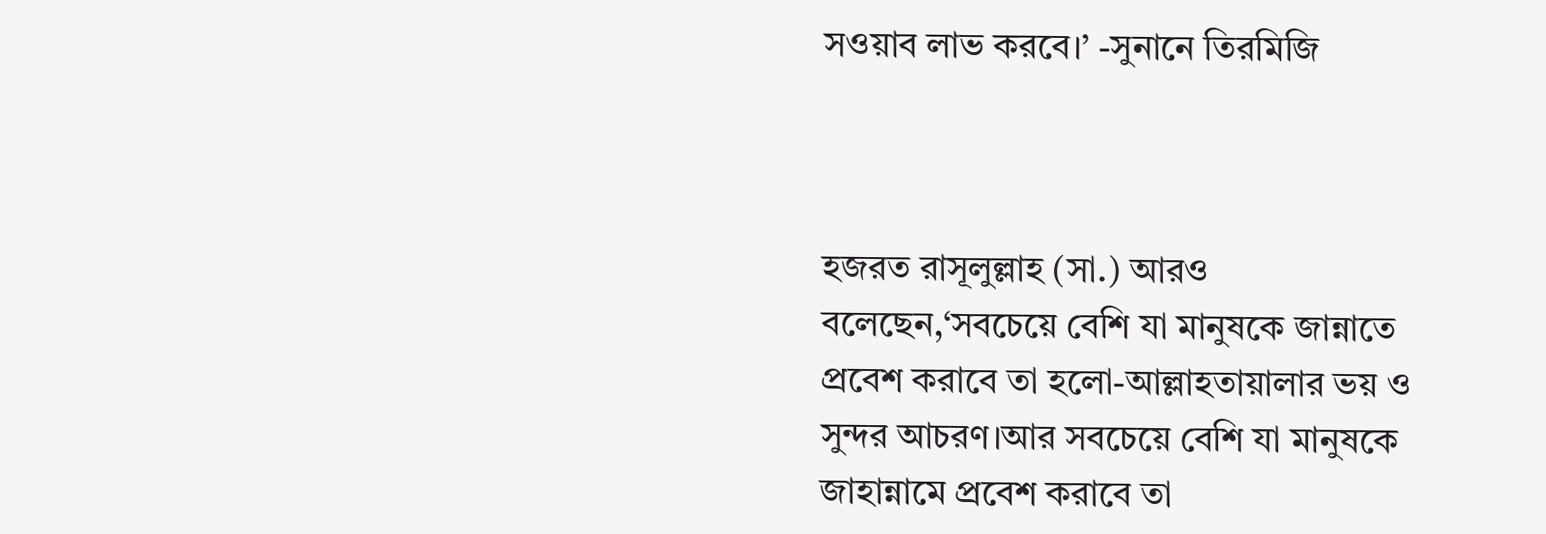সওয়াব লাভ করবে।’ -সুনানে তিরমিজি



হজরত রাসূলুল্লাহ (সা.) আরও বলেছেন,‘সবচেয়ে বেশি যা মানুষকে জান্নাতে প্রবেশ করাবে তা হলো-আল্লাহতায়ালার ভয় ও সুন্দর আচরণ।আর সবচেয়ে বেশি যা মানুষকে জাহান্নামে প্রবেশ করাবে তা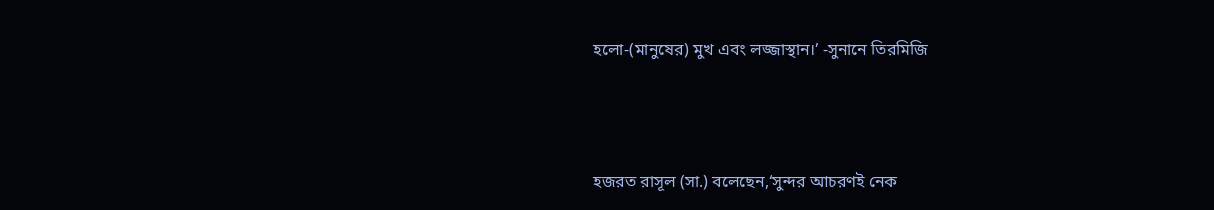হলো-(মানুষের) মুখ এবং লজ্জাস্থান।’ -সুনানে তিরমিজি



হজরত রাসূল (সা.) বলেছেন,‘সুন্দর আচরণই নেক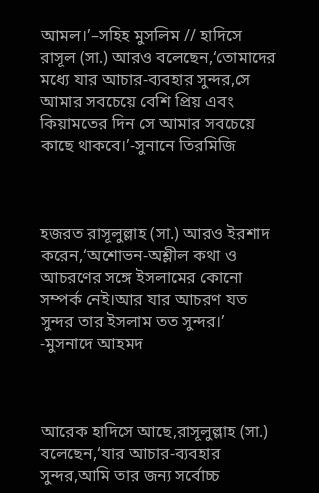আমল।’–সহিহ মুসলিম // হাদিসে রাসূল (সা.) আরও বলেছেন,‘তোমাদের মধ্যে যার আচার-ব্যবহার সুন্দর,সে আমার সবচেয়ে বেশি প্রিয় এবং কিয়ামতের দিন সে আমার সবচেয়ে কাছে থাকবে।’-সুনানে তিরমিজি



হজরত রাসূলুল্লাহ (সা.) আরও ইরশাদ করেন,‘অশোভন-অশ্লীল কথা ও আচরণের সঙ্গে ইসলামের কোনো সম্পর্ক নেই।আর যার আচরণ যত সুন্দর তার ইসলাম তত সুন্দর।’ -মুসনাদে আহমদ



আরেক হাদিসে আছে,রাসূলুল্লাহ (সা.) বলেছেন,‘যার আচার-ব্যবহার সুন্দর,আমি তার জন্য সর্বোচ্চ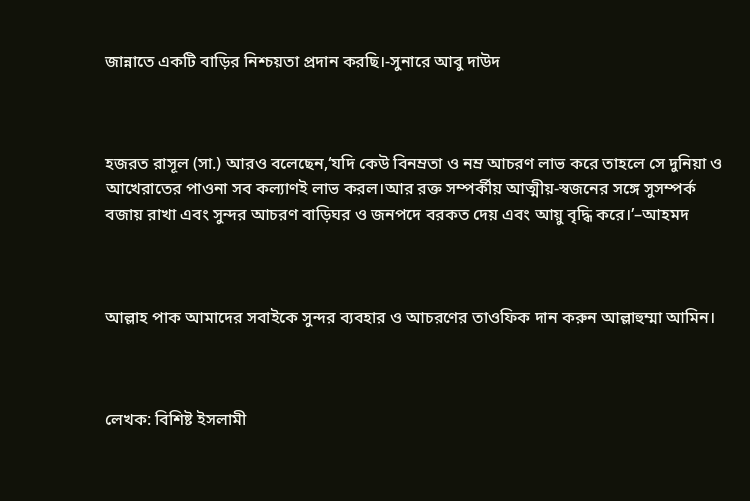জান্নাতে একটি বাড়ির নিশ্চয়তা প্রদান করছি।-সুনারে আবু দাউদ



হজরত রাসূল (সা.) আরও বলেছেন,‘যদি কেউ বিনম্রতা ও নম্র আচরণ লাভ করে তাহলে সে দুনিয়া ও আখেরাতের পাওনা সব কল্যাণই লাভ করল।আর রক্ত সম্পর্কীয় আত্মীয়-স্বজনের সঙ্গে সুসম্পর্ক বজায় রাখা এবং সুন্দর আচরণ বাড়িঘর ও জনপদে বরকত দেয় এবং আয়ু বৃদ্ধি করে।’–আহমদ



আল্লাহ পাক আমাদের সবাইকে সুন্দর ব্যবহার ও আচরণের তাওফিক দান করুন আল্লাহুম্মা আমিন।



লেখক: বিশিষ্ট ইসলামী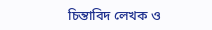চিন্তাবিদ লেখক ও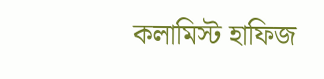কলামিস্ট হাফিজ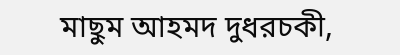মাছুম আহমদ দুধরচকী,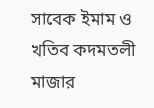সাবেক ইমাম ও খতিব কদমতলী মাজার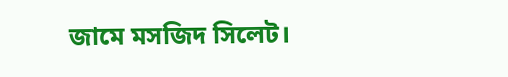জামে মসজিদ সিলেট।